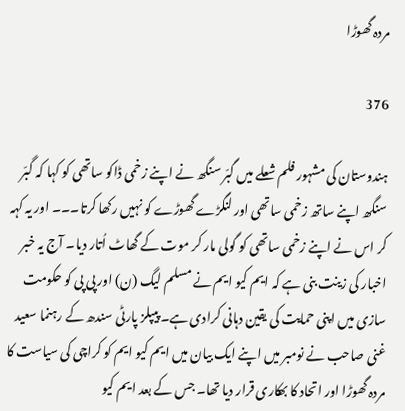مردہ گھوڑا

376

ہندوستان کی مشہور فلم شعلے میں گبّر سنگھ نے اپنے زخمی ڈاکو ساتھی کو کہا کہ گبّر سنگھ اپنے ساتھ زخمی ساتھی اور لنگڑے گھوڑے کو نہیں رکھا کرتا۔۔۔ اور یہ کہہ کر اس نے اپنے زخمی ساتھی کو گولی مار کر موت کے گھاٹ اُتار دیا۔ آج یہ خبر اخبار کی زینت بنی ہے کہ ایم کیو ایم نے مسلم لیگ (ن) اور پی پی کو حکومت سازی میں اپنی حمایت کی یقین دہانی کرادی ہے۔ پیپلز پارٹی سندھ کے رہنما سعید غنی صاحب نے نومبر میں اپنے ایک بیان میں ایم کیو ایم کو کراچی کی سیاست کا مردہ گھوڑا اور اتحاد کا بھکاری قرار دیا تھا۔ جس کے بعد ایم کیو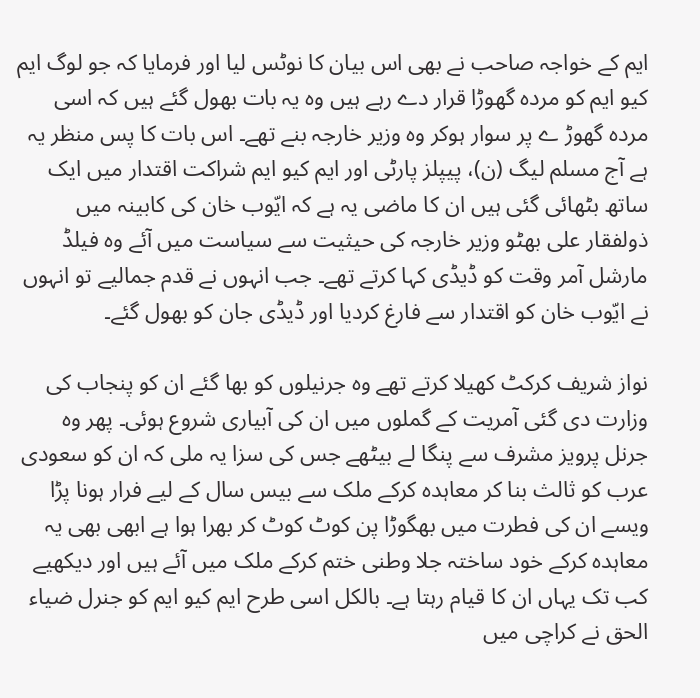ایم کے خواجہ صاحب نے بھی اس بیان کا نوٹس لیا اور فرمایا کہ جو لوگ ایم کیو ایم کو مردہ گھوڑا قرار دے رہے ہیں وہ یہ بات بھول گئے ہیں کہ اسی مردہ گھوڑ ے پر سوار ہوکر وہ وزیر خارجہ بنے تھے۔ اس بات کا پس منظر یہ ہے آج مسلم لیگ (ن)، پیپلز پارٹی اور ایم کیو ایم شراکت اقتدار میں ایک ساتھ بٹھائی گئی ہیں ان کا ماضی یہ ہے کہ ایّوب خان کی کابینہ میں ذولفقار علی بھٹو وزیر خارجہ کی حیثیت سے سیاست میں آئے وہ فیلڈ مارشل آمر وقت کو ڈیڈی کہا کرتے تھے۔ جب انہوں نے قدم جمالیے تو انہوں نے ایّوب خان کو اقتدار سے فارغ کردیا اور ڈیڈی جان کو بھول گئے۔

نواز شریف کرکٹ کھیلا کرتے تھے وہ جرنیلوں کو بھا گئے ان کو پنجاب کی وزارت دی گئی آمریت کے گملوں میں ان کی آبیاری شروع ہوئی۔ پھر وہ جرنل پرویز مشرف سے پنگا لے بیٹھے جس کی سزا یہ ملی کہ ان کو سعودی عرب کو ثالث بنا کر معاہدہ کرکے ملک سے بیس سال کے لیے فرار ہونا پڑا ویسے ان کی فطرت میں بھگوڑا پن کوٹ کوٹ کر بھرا ہوا ہے ابھی بھی یہ معاہدہ کرکے خود ساختہ جلا وطنی ختم کرکے ملک میں آئے ہیں اور دیکھیے کب تک یہاں ان کا قیام رہتا ہے۔ بالکل اسی طرح ایم کیو ایم کو جنرل ضیاء الحق نے کراچی میں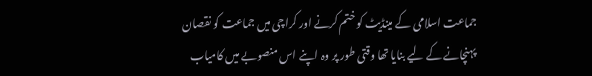جماعت اسلامی کے مینڈیٹ کو ختم کرنے اور کراچی میں جماعت کو نقصان پہنچانے کے لیے بنایا تھا وقتی طور پر وہ اپنے اس منصوبے میں کامیاب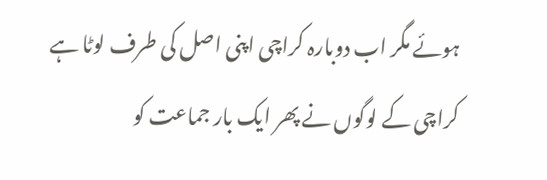ہوئے مگر اب دوبارہ کراچی اپنی اصل کی طرف لوٹا ہے کراچی کے لوگوں نے پھر ایک بار جماعت کو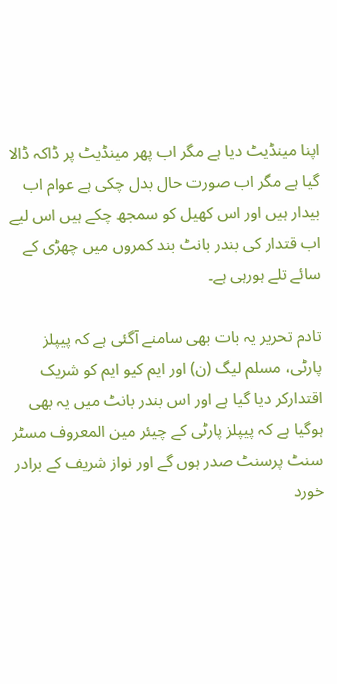اپنا مینڈیٹ دیا ہے مگر اب پھر مینڈیٹ پر ڈاکہ ڈالا گیا ہے مگر اب صورت حال بدل چکی ہے عوام اب بیدار ہیں اور اس کھیل کو سمجھ چکے ہیں اس لیے اب قتدار کی بندر بانٹ بند کمروں میں چھڑی کے سائے تلے ہورہی ہے۔

تادم تحریر یہ بات بھی سامنے آگئی ہے کہ پیپلز پارٹی، مسلم لیگ (ن) اور ایم کیو ایم کو شریک اقتدارکر دیا گیا ہے اور اس بندر بانٹ میں یہ بھی ہوگیا ہے کہ پیپلز پارٹی کے چیئر مین المعروف مسٹر سنٹ پرسنٹ صدر ہوں گے اور نواز شریف کے برادر خورد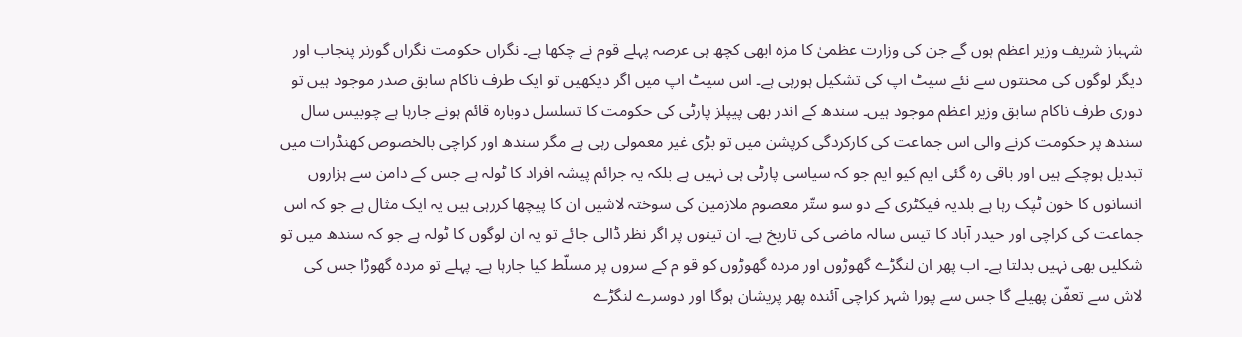شہباز شریف وزیر اعظم ہوں گے جن کی وزارت عظمیٰ کا مزہ ابھی کچھ ہی عرصہ پہلے قوم نے چکھا ہے۔ نگراں حکومت نگراں گورنر پنجاب اور دیگر لوگوں کی محنتوں سے نئے سیٹ اپ کی تشکیل ہورہی ہے۔ اس سیٹ اپ میں اگر دیکھیں تو ایک طرف ناکام سابق صدر موجود ہیں تو دوری طرف ناکام سابق وزیر اعظم موجود ہیں۔ سندھ کے اندر بھی پیپلز پارٹی کی حکومت کا تسلسل دوبارہ قائم ہونے جارہا ہے چوبیس سال سندھ پر حکومت کرنے والی اس جماعت کی کارکردگی کرپشن میں تو بڑی غیر معمولی رہی ہے مگر سندھ اور کراچی بالخصوص کھنڈرات میں تبدیل ہوچکے ہیں اور باقی رہ گئی ایم کیو ایم جو کہ سیاسی پارٹی ہی نہیں ہے بلکہ یہ جرائم پیشہ افراد کا ٹولہ ہے جس کے دامن سے ہزاروں انسانوں کا خون ٹپک رہا ہے بلدیہ فیکٹری کے دو سو ستّر معصوم ملازمین کی سوختہ لاشیں ان کا پیچھا کررہی ہیں یہ ایک مثال ہے جو کہ اس جماعت کی کراچی اور حیدر آباد کا تیس سالہ ماضی کی تاریخ ہے۔ ان تینوں پر اگر نظر ڈالی جائے تو یہ ان لوگوں کا ٹولہ ہے جو کہ سندھ میں تو شکلیں بھی نہیں بدلتا ہے۔ اب پھر ان لنگڑے گھوڑوں اور مردہ گھوڑوں کو قو م کے سروں پر مسلّط کیا جارہا ہے۔ پہلے تو مردہ گھوڑا جس کی لاش سے تعفّن پھیلے گا جس سے پورا شہر کراچی آئندہ پھر پریشان ہوگا اور دوسرے لنگڑے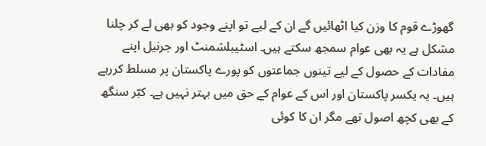گھوڑے قوم کا وزن کیا اٹھائیں گے ان کے لیے تو اپنے وجود کو بھی لے کر چلنا مشکل ہے یہ بھی عوام سمجھ سکتے ہیں۔ اسٹیبلشمنٹ اور جرنیل اپنے مفادات کے حصول کے لیے تینوں جماعتوں کو پورے پاکستان پر مسلط کررہے ہیں۔ یہ یکسر پاکستان اور اس کے عوام کے حق میں بہتر نہیں ہے۔ کبّر سنگھ کے بھی کچھ اصول تھے مگر ان کا کوئی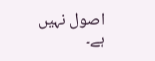اصول نہیں ہے۔